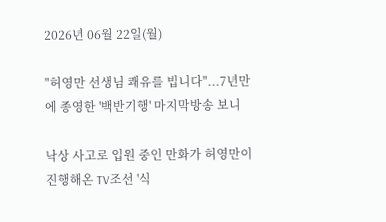2026년 06월 22일(월)

"허영만 선생님 쾌유를 빕니다"...7년만에 종영한 '백반기행' 마지막방송 보니

낙상 사고로 입원 중인 만화가 허영만이 진행해온 TV조선 '식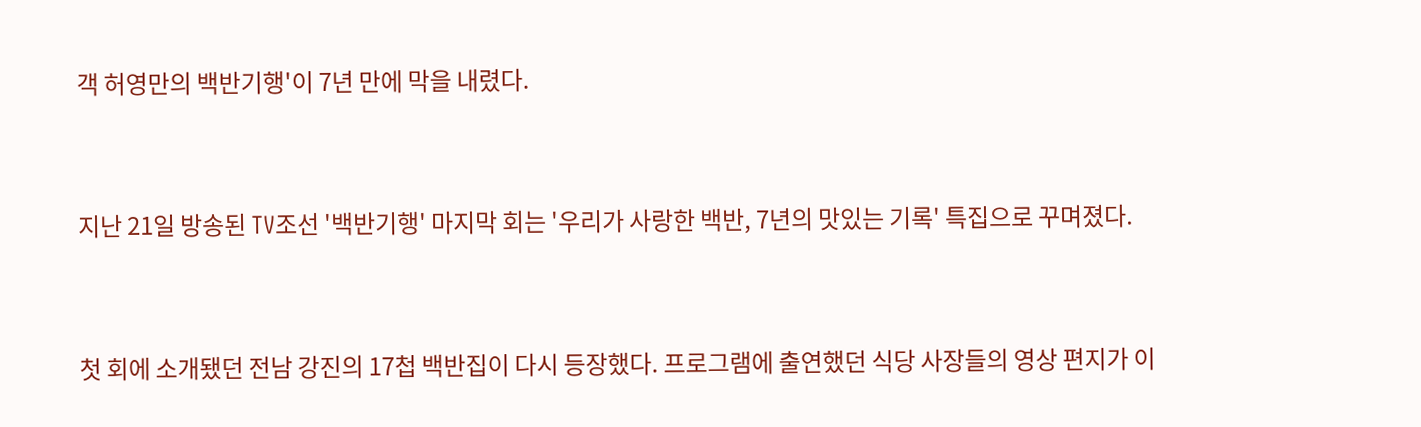객 허영만의 백반기행'이 7년 만에 막을 내렸다.


지난 21일 방송된 TV조선 '백반기행' 마지막 회는 '우리가 사랑한 백반, 7년의 맛있는 기록' 특집으로 꾸며졌다.


첫 회에 소개됐던 전남 강진의 17첩 백반집이 다시 등장했다. 프로그램에 출연했던 식당 사장들의 영상 편지가 이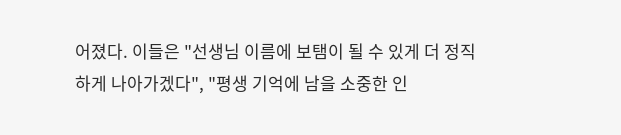어졌다. 이들은 "선생님 이름에 보탬이 될 수 있게 더 정직하게 나아가겠다", "평생 기억에 남을 소중한 인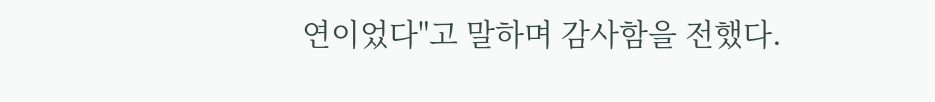연이었다"고 말하며 감사함을 전했다.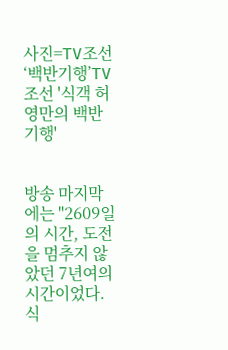사진=TV조선 ‘백반기행’TV조선 '식객 허영만의 백반기행'


방송 마지막에는 "2609일의 시간, 도전을 멈추지 않았던 7년여의 시간이었다. 식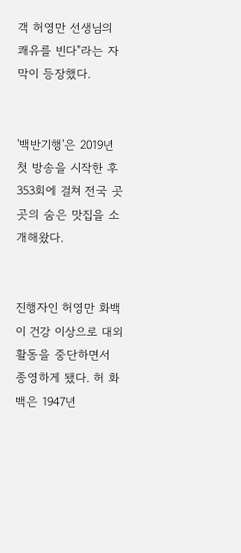객 허영만 선생님의 쾌유를 빈다"라는 자막이 등장했다.


'백반기행'은 2019년 첫 방송을 시작한 후 353회에 걸쳐 전국 곳곳의 숨은 맛집을 소개해왔다.


진행자인 허영만 화백이 건강 이상으로 대외 활동을 중단하면서 종영하게 됐다. 허 화백은 1947년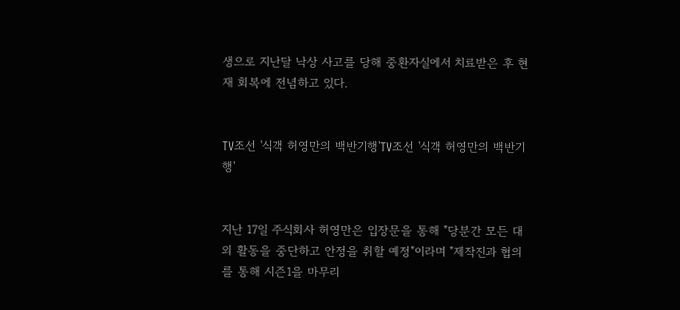생으로 지난달 낙상 사고를 당해 중환자실에서 치료받은 후 현재 회복에 전념하고 있다.


TV조선 '식객 허영만의 백반기행'TV조선 '식객 허영만의 백반기행'


지난 17일 주식회사 허영만은 입장문을 통해 "당분간 모든 대외 활동을 중단하고 안정을 취할 예정"이라며 "제작진과 협의를 통해 시즌1을 마무리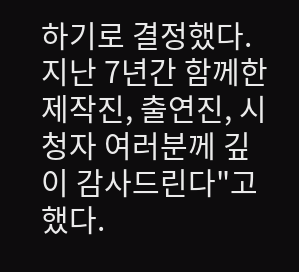하기로 결정했다. 지난 7년간 함께한 제작진, 출연진, 시청자 여러분께 깊이 감사드린다"고 했다.